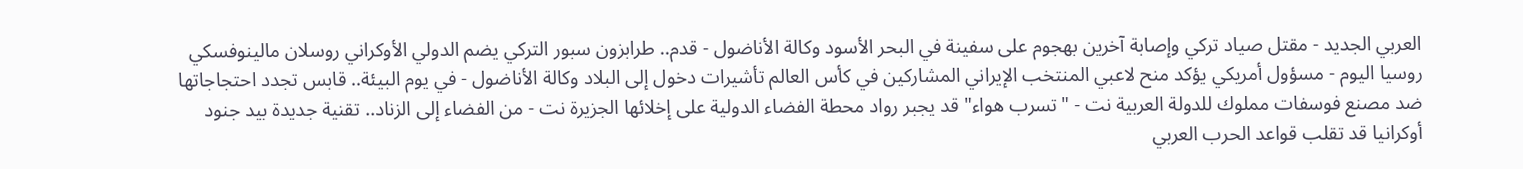العربي الجديد - مقتل صياد تركي وإصابة آخرين بهجوم على سفينة في البحر الأسود وكالة الأناضول - قدم.. طرابزون سبور التركي يضم الدولي الأوكراني روسلان مالينوفسكي روسيا اليوم - مسؤول أمريكي يؤكد منح لاعبي المنتخب الإيراني المشاركين في كأس العالم تأشيرات دخول إلى البلاد وكالة الأناضول - في يوم البيئة.. قابس تجدد احتجاجاتها ضد مصنع فوسفات مملوك للدولة العربية نت - "تسرب هواء" قد يجبر رواد محطة الفضاء الدولية على إخلائها الجزيرة نت - من الفضاء إلى الزناد.. تقنية جديدة بيد جنود أوكرانيا قد تقلب قواعد الحرب العربي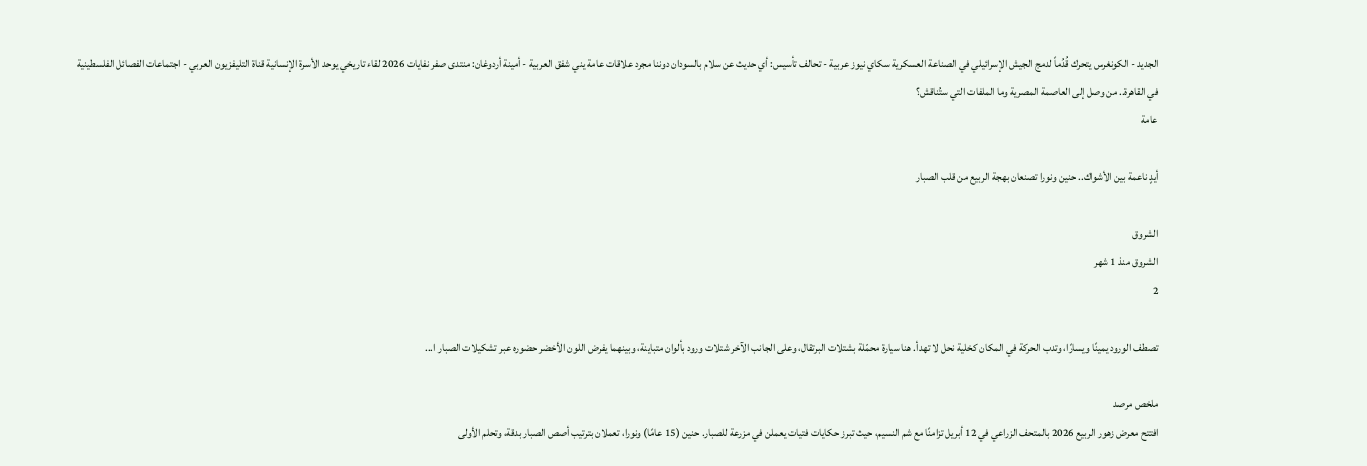الجديد - الكونغرس يتحرك قُدُماً لدمج الجيش الإسرائيلي في الصناعة العسكرية سكاي نيوز عربية - تحالف تأسيس: أي حديث عن سلام بالسودان دوننا مجرد علاقات عامة يني شفق العربية - أمينة أردوغان: منتدى صفر نفايات 2026 لقاء تاريخي يوحد الأسرة الإنسانية قناة التليفزيون العربي - اجتماعات الفصائل الفلسطينية في القاهرة.. من وصل إلى العاصمة المصرية وما الملفات التي ستُناقش؟
عامة

أيدٍ ناعمة بين الأشواك.. حنين ونورا تصنعان بهجة الربيع من قلب الصبار

الشروق
الشروق منذ 1 شهر
2

تصطف الورود يمينًا ويسارًا، وتدب الحركة في المكان كخلية نحل لا تهدأ. هنا سيارة محمّلة بشتلات البرتقال، وعلى الجانب الآخر شتلات ورود بألوان متباينة، وبينهما يفرض اللون الأخضر حضوره عبر تشكيلات الصبار ا...

ملخص مرصد
افتتح معرض زهور الربيع 2026 بالمتحف الزراعي في 12 أبريل تزامنًا مع شم النسيم، حيث تبرز حكايات فتيات يعملن في مزرعة للصبار. حنين (15 عامًا) ونورا، تعملان بترتيب أصص الصبار بدقة، وتحلم الأولى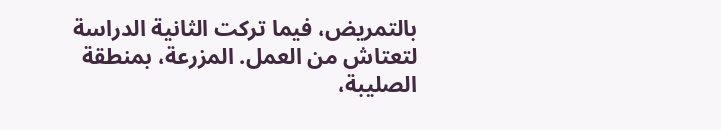بالتمريض، فيما تركت الثانية الدراسة لتعتاش من العمل. المزرعة، بمنطقة الصليبة،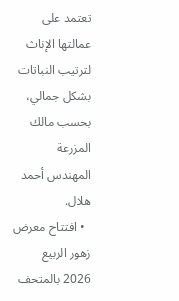تعتمد على عمالتها الإناث لترتيب النباتات بشكل جمالي، بحسب مالك المزرعة المهندس أحمد هلال.
  • افتتاح معرض زهور الربيع 2026 بالمتحف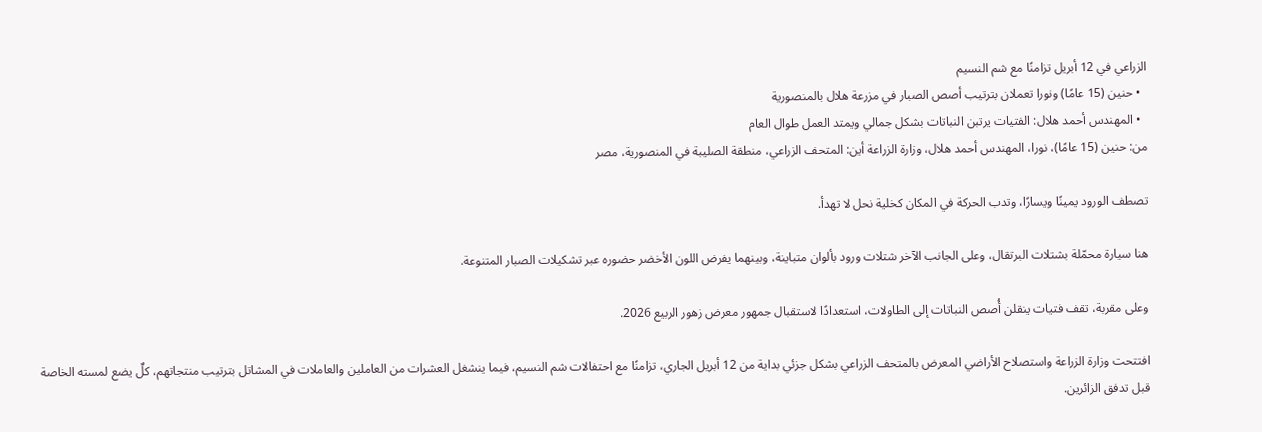الزراعي في 12 أبريل تزامنًا مع شم النسيم
  • حنين (15 عامًا) ونورا تعملان بترتيب أصص الصبار في مزرعة هلال بالمنصورية
  • المهندس أحمد هلال: الفتيات يرتبن النباتات بشكل جمالي ويمتد العمل طوال العام
من: حنين (15 عامًا)، نورا، المهندس أحمد هلال، وزارة الزراعة أين: المتحف الزراعي، منطقة الصليبة في المنصورية، مصر

تصطف الورود يمينًا ويسارًا، وتدب الحركة في المكان كخلية نحل لا تهدأ.

هنا سيارة محمّلة بشتلات البرتقال، وعلى الجانب الآخر شتلات ورود بألوان متباينة، وبينهما يفرض اللون الأخضر حضوره عبر تشكيلات الصبار المتنوعة.

وعلى مقربة، تقف فتيات ينقلن أُصص النباتات إلى الطاولات، استعدادًا لاستقبال جمهور معرض زهور الربيع 2026.

افتتحت وزارة الزراعة واستصلاح الأراضي المعرض بالمتحف الزراعي بشكل جزئي بداية من 12 أبريل الجاري، تزامنًا مع احتفالات شم النسيم، فيما ينشغل العشرات من العاملين والعاملات في المشاتل بترتيب منتجاتهم، كلٌ يضع لمسته الخاصة قبل تدفق الزائرين.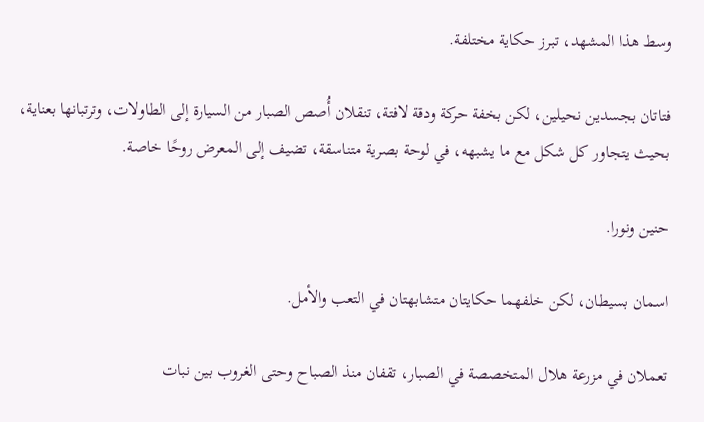وسط هذا المشهد، تبرز حكاية مختلفة.

فتاتان بجسدين نحيلين، لكن بخفة حركة ودقة لافتة، تنقلان أُصص الصبار من السيارة إلى الطاولات، وترتبانها بعناية، بحيث يتجاور كل شكل مع ما يشبهه، في لوحة بصرية متناسقة، تضيف إلى المعرض روحًا خاصة.

حنين ونورا.

اسمان بسيطان، لكن خلفهما حكايتان متشابهتان في التعب والأمل.

تعملان في مزرعة هلال المتخصصة في الصبار، تقفان منذ الصباح وحتى الغروب بين نبات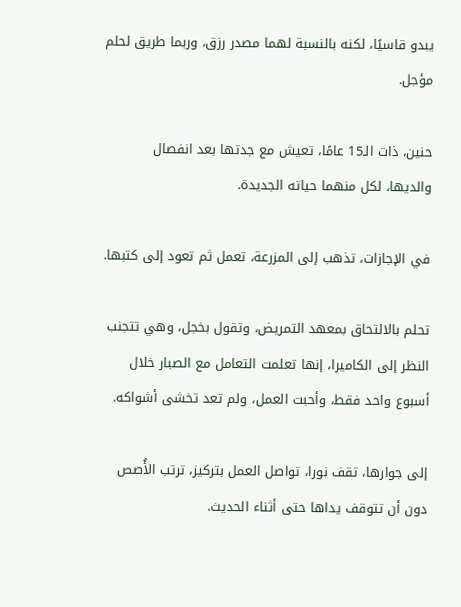يبدو قاسيًا، لكنه بالنسبة لهما مصدر رزق، وربما طريق لحلم مؤجل.

حنين، ذات الـ15 عامًا، تعيش مع جدتها بعد انفصال والديها، لكل منهما حياته الجديدة.

في الإجازات، تذهب إلى المزرعة، تعمل ثم تعود إلى كتبها.

تحلم بالالتحاق بمعهد التمريض، وتقول بخجل، وهي تتجنب النظر إلى الكاميرا، إنها تعلمت التعامل مع الصبار خلال أسبوع واحد فقط، وأحبت العمل، ولم تعد تخشى أشواكه.

إلى جوارها، تقف نورا، تواصل العمل بتركيز، ترتب الأُصص دون أن تتوقف يداها حتى أثناء الحديث.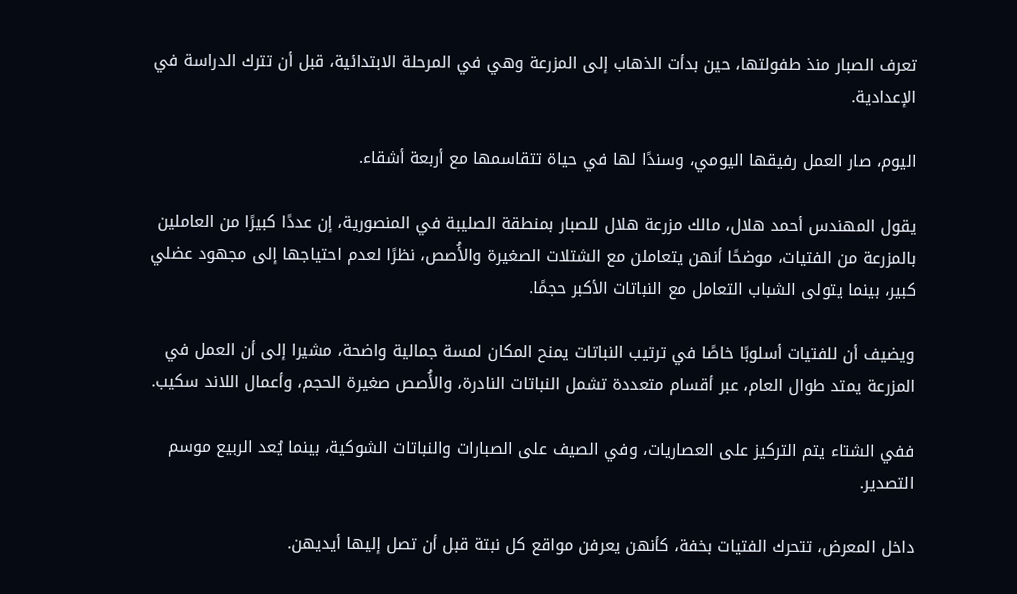تعرف الصبار منذ طفولتها، حين بدأت الذهاب إلى المزرعة وهي في المرحلة الابتدائية، قبل أن تترك الدراسة في الإعدادية.

اليوم، صار العمل رفيقها اليومي، وسندًا لها في حياة تتقاسمها مع أربعة أشقاء.

يقول المهندس أحمد هلال، مالك مزرعة هلال للصبار بمنطقة الصليبة في المنصورية، إن عددًا كبيرًا من العاملين بالمزرعة من الفتيات، موضحًا أنهن يتعاملن مع الشتلات الصغيرة والأُصص، نظرًا لعدم احتياجها إلى مجهود عضلي كبير، بينما يتولى الشباب التعامل مع النباتات الأكبر حجمًا.

ويضيف أن للفتيات أسلوبًا خاصًا في ترتيب النباتات يمنح المكان لمسة جمالية واضحة، مشيرا إلى أن العمل في المزرعة يمتد طوال العام، عبر أقسام متعددة تشمل النباتات النادرة، والأُصص صغيرة الحجم، وأعمال اللاند سكيب.

ففي الشتاء يتم التركيز على العصاريات، وفي الصيف على الصبارات والنباتات الشوكية، بينما يُعد الربيع موسم التصدير.

داخل المعرض، تتحرك الفتيات بخفة، كأنهن يعرفن مواقع كل نبتة قبل أن تصل إليها أيديهن.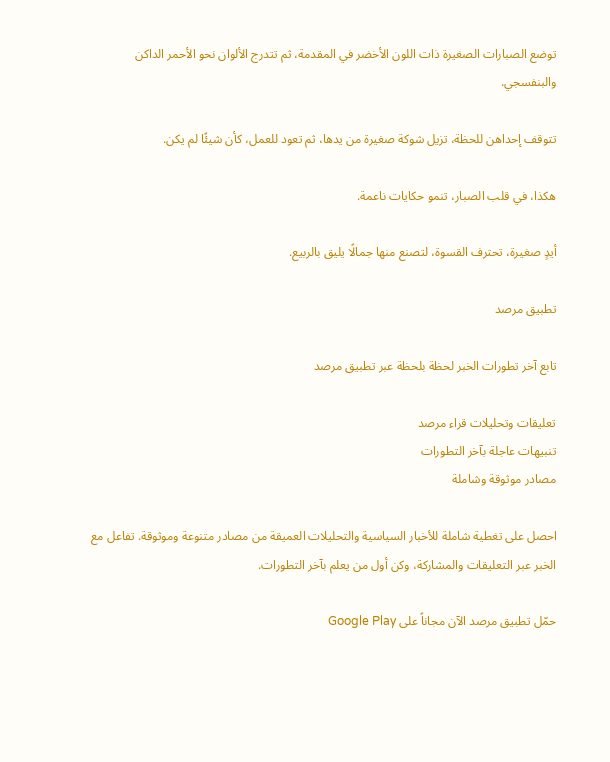توضع الصبارات الصغيرة ذات اللون الأخضر في المقدمة، ثم تتدرج الألوان نحو الأحمر الداكن والبنفسجي.

تتوقف إحداهن للحظة، تزيل شوكة صغيرة من يدها، ثم تعود للعمل، كأن شيئًا لم يكن.

هكذا، في قلب الصبار، تنمو حكايات ناعمة.

أيدٍ صغيرة، تحترف القسوة، لتصنع منها جمالًا يليق بالربيع.

تطبيق مرصد

تابع آخر تطورات الخبر لحظة بلحظة عبر تطبيق مرصد

تعليقات وتحليلات قراء مرصد
تنبيهات عاجلة بآخر التطورات
مصادر موثوقة وشاملة

احصل على تغطية شاملة للأخبار السياسية والتحليلات العميقة من مصادر متنوعة وموثوقة. تفاعل مع الخبر عبر التعليقات والمشاركة، وكن أول من يعلم بآخر التطورات.

حمّل تطبيق مرصد الآن مجاناً على Google Play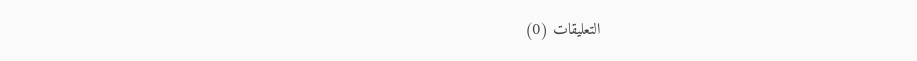التعليقات (0)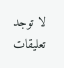لا توجد تعليقات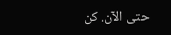حتى الآن. كن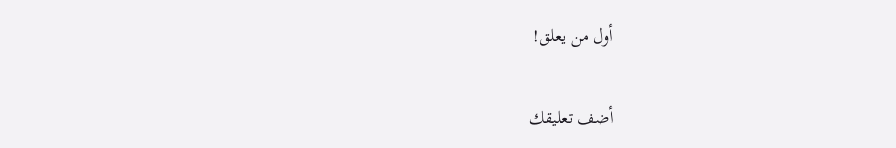أول من يعلق!

أضف تعليقك